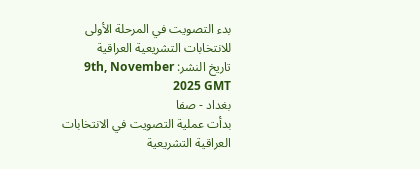بدء التصويت في المرحلة الأولى للانتخابات التشريعية العراقية
تاريخ النشر: 9th, November 2025 GMT
بغداد - صفا
بدأت عملية التصويت في الانتخابات العراقية التشريعية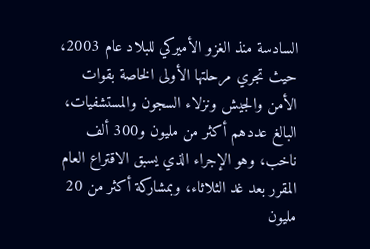السادسة منذ الغزو الأميركي للبلاد عام 2003، حيث تجري مرحلتها الأولى الخاصة بقوات الأمن والجيش ونزلاء السجون والمستشفيات، البالغ عددهم أكثر من مليون و300 ألف ناخب، وهو الإجراء الذي يسبق الاقتراع العام المقرر بعد غد الثلاثاء، وبمشاركة أكثر من 20 مليون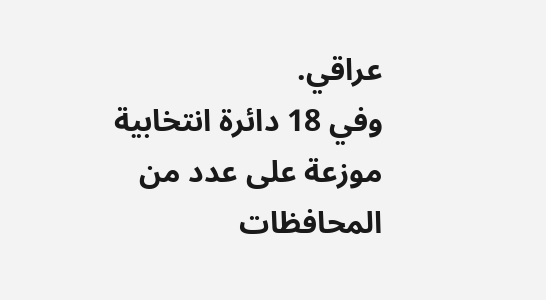عراقي.
وفي 18 دائرة انتخابية موزعة على عدد من المحافظات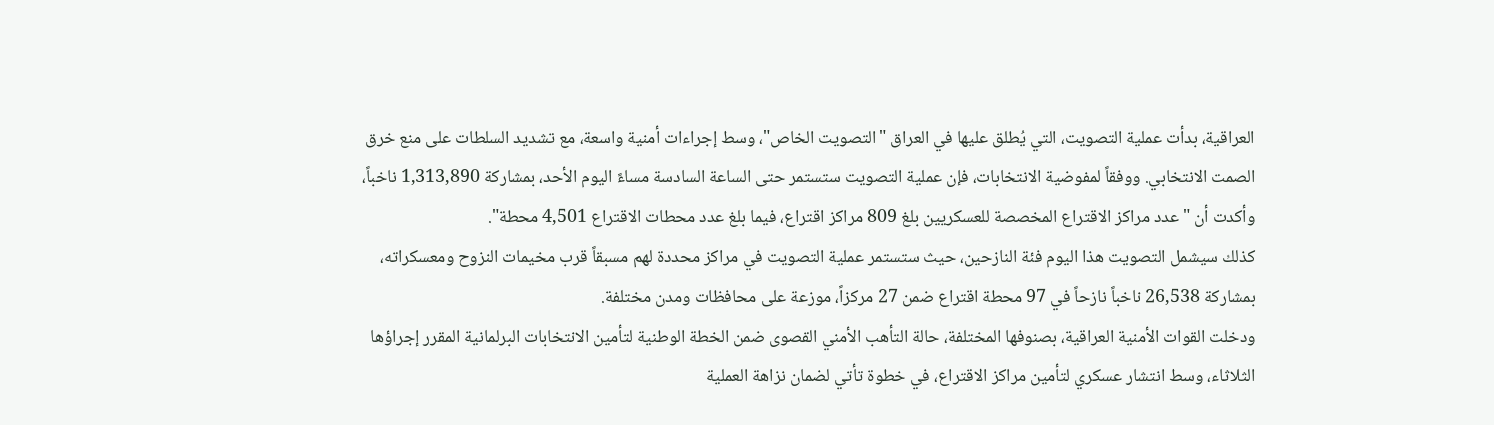العراقية، بدأت عملية التصويت، التي يُطلق عليها في العراق "التصويت الخاص"، وسط إجراءات أمنية واسعة، مع تشديد السلطات على منع خرق الصمت الانتخابي. ووفقاً لمفوضية الانتخابات، فإن عملية التصويت ستستمر حتى الساعة السادسة مساءً اليوم الأحد، بمشاركة 1,313,890 ناخباً، وأكدت أن "عدد مراكز الاقتراع المخصصة للعسكريين بلغ 809 مراكز اقتراع، فيما بلغ عدد محطات الاقتراع 4,501 محطة".
كذلك سيشمل التصويت هذا اليوم فئة النازحين، حيث ستستمر عملية التصويت في مراكز محددة لهم مسبقاً قرب مخيمات النزوح ومعسكراته، بمشاركة 26,538 ناخباً نازحاً في 97 محطة اقتراع ضمن 27 مركزاً، موزعة على محافظات ومدن مختلفة.
ودخلت القوات الأمنية العراقية، بصنوفها المختلفة، حالة التأهب الأمني القصوى ضمن الخطة الوطنية لتأمين الانتخابات البرلمانية المقرر إجراؤها الثلاثاء، وسط انتشار عسكري لتأمين مراكز الاقتراع، في خطوة تأتي لضمان نزاهة العملية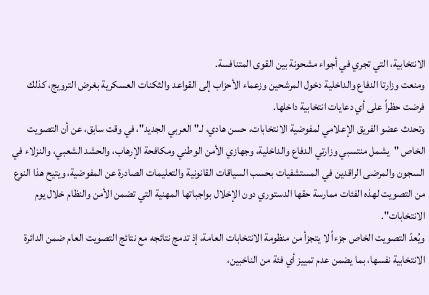الانتخابية، التي تجري في أجواء مشحونة بين القوى المتنافسة.
ومنعت وزارتا الدفاع والداخلية دخول المرشحين وزعماء الأحزاب إلى القواعد والثكنات العسكرية بغرض الترويج، كذلك فرضت حظراً على أي دعايات انتخابية داخلها.
وتحدث عضو الفريق الإعلامي لمفوضية الانتخابات، حسن هادي، لـ"العربي الجديد"، في وقت سابق، عن أن التصويت الخاص "يشمل منتسبي وزارتي الدفاع والداخلية، وجهازي الأمن الوطني ومكافحة الإرهاب، والحشد الشعبي، والنزلاء في السجون والمرضى الراقدين في المستشفيات بحسب السياقات القانونية والتعليمات الصادرة عن المفوضية، ويتيح هذا النوع من التصويت لهذه الفئات ممارسة حقها الدستوري دون الإخلال بواجباتها المهنية التي تضمن الأمن والنظام خلال يوم الانتخابات".
ويُعدّ التصويت الخاص جزءاً لا يتجزأ من منظومة الانتخابات العامة، إذ تدمج نتائجه مع نتائج التصويت العام ضمن الدائرة الانتخابية نفسها، بما يضمن عدم تمييز أي فئة من الناخبين،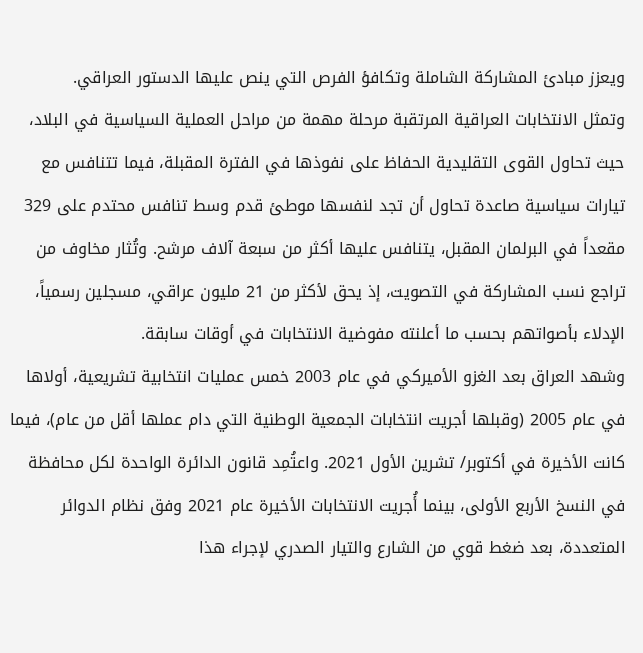ويعزز مبادئ المشاركة الشاملة وتكافؤ الفرص التي ينص عليها الدستور العراقي.
وتمثل الانتخابات العراقية المرتقبة مرحلة مهمة من مراحل العملية السياسية في البلاد، حيث تحاول القوى التقليدية الحفاظ على نفوذها في الفترة المقبلة، فيما تتنافس مع تيارات سياسية صاعدة تحاول أن تجد لنفسها موطئ قدم وسط تنافس محتدم على 329 مقعداً في البرلمان المقبل، يتنافس عليها أكثر من سبعة آلاف مرشح. وتُثار مخاوف من تراجع نسب المشاركة في التصويت، إذ يحق لأكثر من 21 مليون عراقي، مسجلين رسمياً، الإدلاء بأصواتهم بحسب ما أعلنته مفوضية الانتخابات في أوقات سابقة.
وشهد العراق بعد الغزو الأميركي في عام 2003 خمس عمليات انتخابية تشريعية، أولاها في عام 2005 (وقبلها أجريت انتخابات الجمعية الوطنية التي دام عملها أقل من عام)، فيما كانت الأخيرة في أكتوبر/ تشرين الأول 2021. واعتُمِد قانون الدائرة الواحدة لكل محافظة في النسخ الأربع الأولى، بينما أُجريت الانتخابات الأخيرة عام 2021 وفق نظام الدوائر المتعددة، بعد ضغط قوي من الشارع والتيار الصدري لإجراء هذا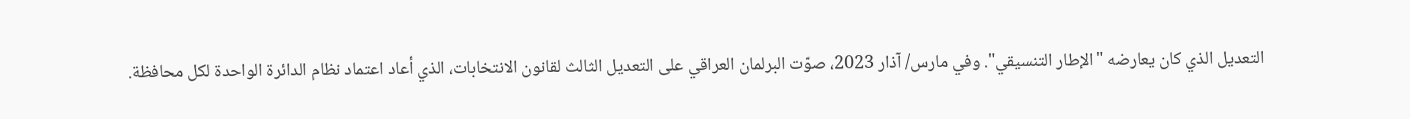التعديل الذي كان يعارضه "الإطار التنسيقي". وفي مارس/ آذار 2023، صوّت البرلمان العراقي على التعديل الثالث لقانون الانتخابات، الذي أعاد اعتماد نظام الدائرة الواحدة لكل محافظة.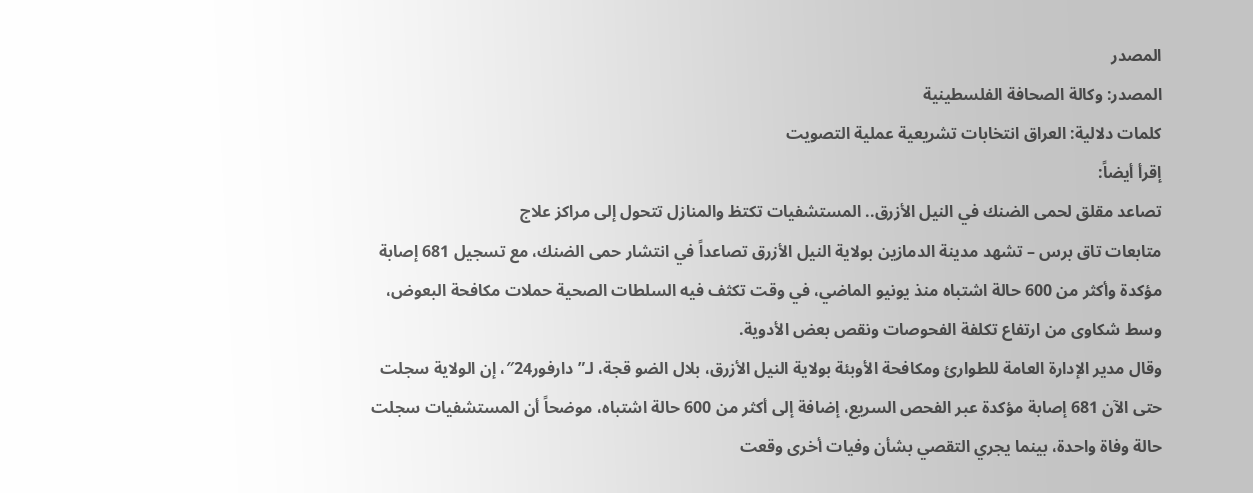المصدر
المصدر: وكالة الصحافة الفلسطينية
كلمات دلالية: العراق انتخابات تشريعية عملیة التصویت
إقرأ أيضاً:
تصاعد مقلق لحمى الضنك في النيل الأزرق.. المستشفيات تكتظ والمنازل تتحول إلى مراكز علاج
متابعات تاق برس – تشهد مدينة الدمازين بولاية النيل الأزرق تصاعداً في انتشار حمى الضنك، مع تسجيل 681 إصابة مؤكدة وأكثر من 600 حالة اشتباه منذ يونيو الماضي، في وقت تكثف فيه السلطات الصحية حملات مكافحة البعوض، وسط شكاوى من ارتفاع تكلفة الفحوصات ونقص بعض الأدوية.
وقال مدير الإدارة العامة للطوارئ ومكافحة الأوبئة بولاية النيل الأزرق، بلال الضو قجة، لـ”دارفور24″، إن الولاية سجلت حتى الآن 681 إصابة مؤكدة عبر الفحص السريع، إضافة إلى أكثر من 600 حالة اشتباه، موضحاً أن المستشفيات سجلت حالة وفاة واحدة، بينما يجري التقصي بشأن وفيات أخرى وقعت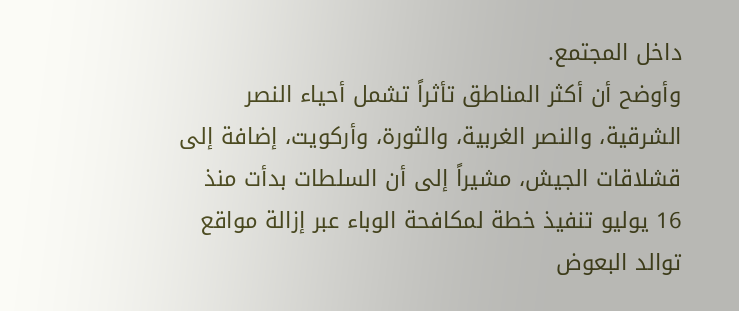داخل المجتمع.
وأوضح أن أكثر المناطق تأثراً تشمل أحياء النصر الشرقية، والنصر الغربية، والثورة، وأركويت، إضافة إلى قشلاقات الجيش، مشيراً إلى أن السلطات بدأت منذ 16 يوليو تنفيذ خطة لمكافحة الوباء عبر إزالة مواقع توالد البعوض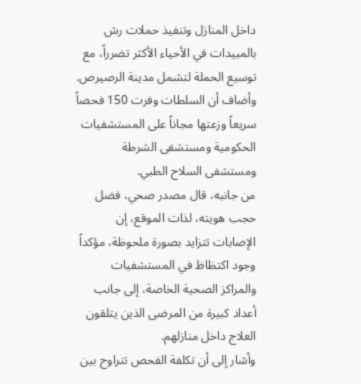داخل المنازل وتنفيذ حملات رش بالمبيدات في الأحياء الأكثر تضرراً، مع توسيع الحملة لتشمل مدينة الرصيرص.
وأضاف أن السلطات وفرت 150 فحصاً سريعاً وزعتها مجاناً على المستشفيات الحكومية ومستشفى الشرطة ومستشفى السلاح الطبي.
من جانبه، قال مصدر صحي، فضل حجب هويته، لذات الموقع، إن الإصابات تتزايد بصورة ملحوظة، مؤكداً وجود اكتظاظ في المستشفيات والمراكز الصحية الخاصة، إلى جانب أعداد كبيرة من المرضى الذين يتلقون العلاج داخل منازلهم.
وأشار إلى أن تكلفة الفحص تتراوح بين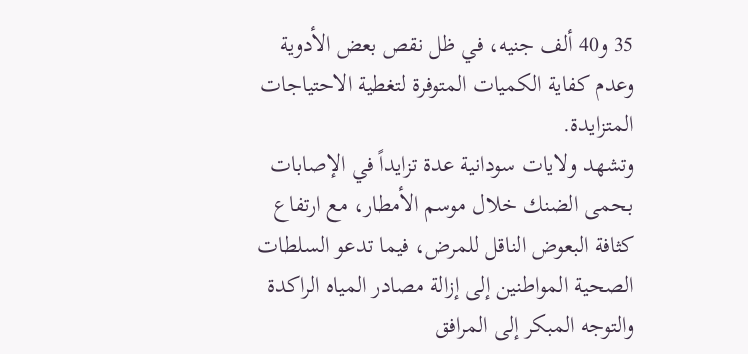35 و40 ألف جنيه، في ظل نقص بعض الأدوية وعدم كفاية الكميات المتوفرة لتغطية الاحتياجات المتزايدة.
وتشهد ولايات سودانية عدة تزايداً في الإصابات بحمى الضنك خلال موسم الأمطار، مع ارتفاع كثافة البعوض الناقل للمرض، فيما تدعو السلطات الصحية المواطنين إلى إزالة مصادر المياه الراكدة والتوجه المبكر إلى المرافق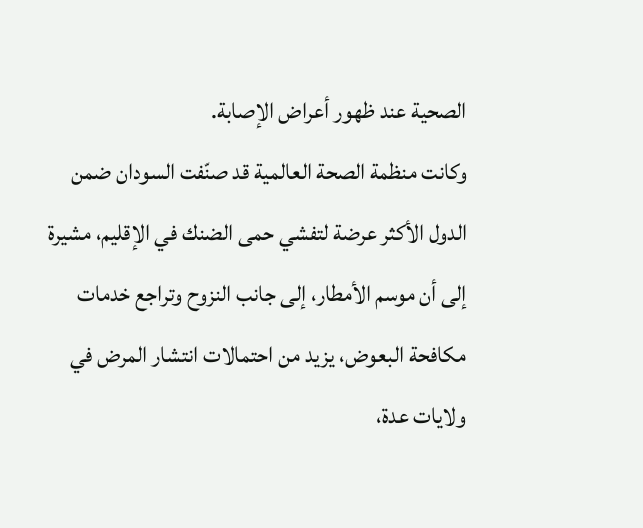الصحية عند ظهور أعراض الإصابة.
وكانت منظمة الصحة العالمية قد صنّفت السودان ضمن الدول الأكثر عرضة لتفشي حمى الضنك في الإقليم، مشيرة إلى أن موسم الأمطار، إلى جانب النزوح وتراجع خدمات مكافحة البعوض، يزيد من احتمالات انتشار المرض في ولايات عدة،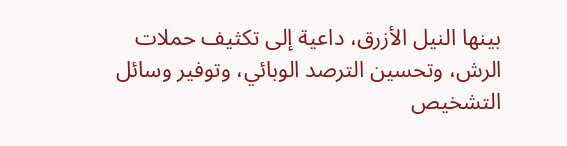بينها النيل الأزرق، داعية إلى تكثيف حملات الرش، وتحسين الترصد الوبائي، وتوفير وسائل التشخيص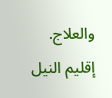والعلاج.
إقليم النيل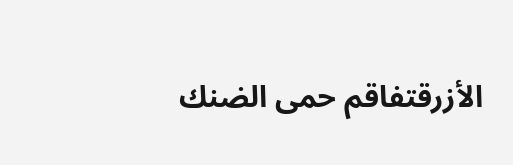الأزرقتفاقم حمى الضنك